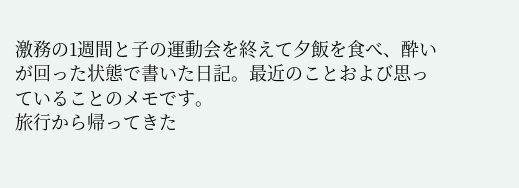激務の1週間と子の運動会を終えて夕飯を食べ、酔いが回った状態で書いた日記。最近のことおよび思っていることのメモです。
旅行から帰ってきた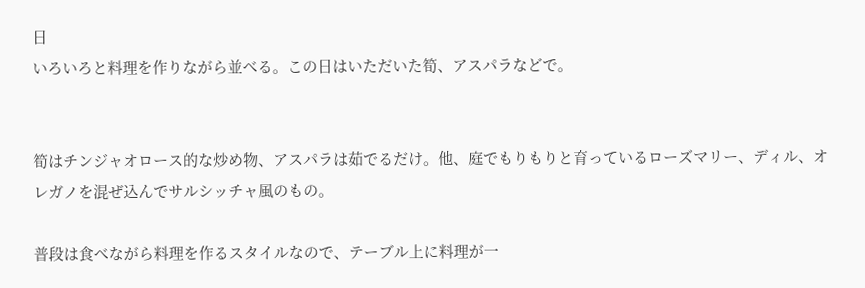日
いろいろと料理を作りながら並べる。この日はいただいた筍、アスパラなどで。


筍はチンジャオロース的な炒め物、アスパラは茹でるだけ。他、庭でもりもりと育っているローズマリー、ディル、オレガノを混ぜ込んでサルシッチャ風のもの。

普段は食べながら料理を作るスタイルなので、テーブル上に料理が一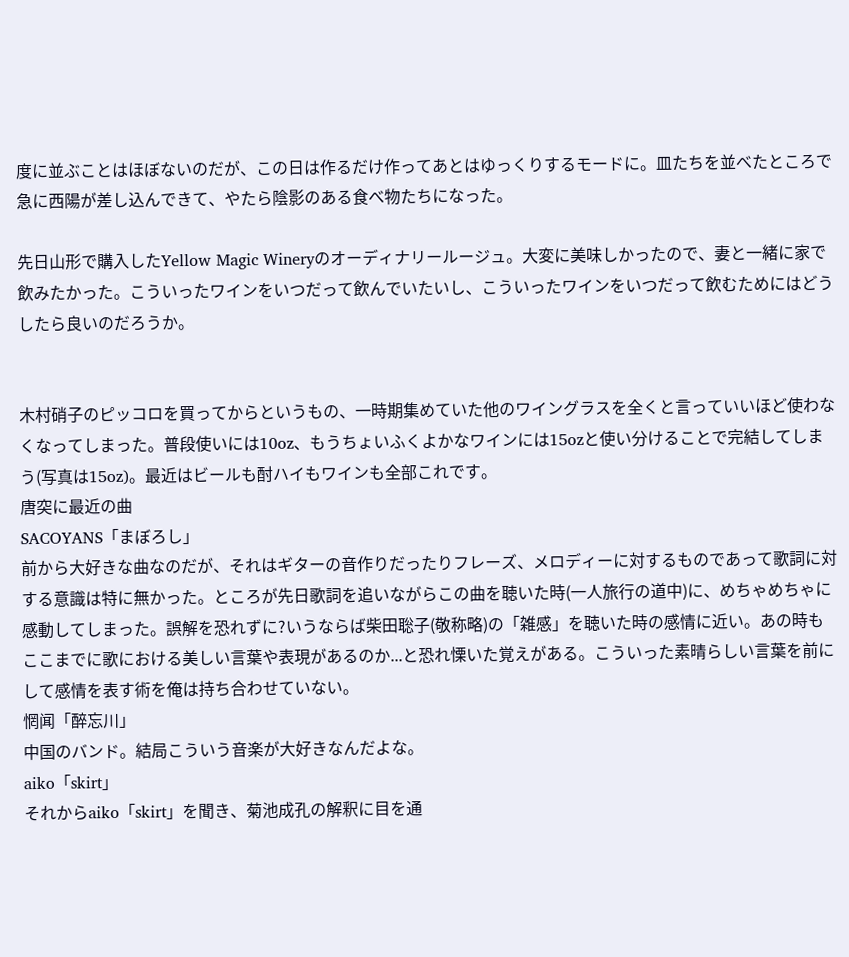度に並ぶことはほぼないのだが、この日は作るだけ作ってあとはゆっくりするモードに。皿たちを並べたところで急に西陽が差し込んできて、やたら陰影のある食べ物たちになった。

先日山形で購入したYellow Magic Wineryのオーディナリールージュ。大変に美味しかったので、妻と一緒に家で飲みたかった。こういったワインをいつだって飲んでいたいし、こういったワインをいつだって飲むためにはどうしたら良いのだろうか。


木村硝子のピッコロを買ってからというもの、一時期集めていた他のワイングラスを全くと言っていいほど使わなくなってしまった。普段使いには10oz、もうちょいふくよかなワインには15ozと使い分けることで完結してしまう(写真は15oz)。最近はビールも酎ハイもワインも全部これです。
唐突に最近の曲
SACOYANS「まぼろし」
前から大好きな曲なのだが、それはギターの音作りだったりフレーズ、メロディーに対するものであって歌詞に対する意識は特に無かった。ところが先日歌詞を追いながらこの曲を聴いた時(一人旅行の道中)に、めちゃめちゃに感動してしまった。誤解を恐れずに?いうならば柴田聡子(敬称略)の「雑感」を聴いた時の感情に近い。あの時もここまでに歌における美しい言葉や表現があるのか...と恐れ慄いた覚えがある。こういった素晴らしい言葉を前にして感情を表す術を俺は持ち合わせていない。
惘闻「醉忘川」
中国のバンド。結局こういう音楽が大好きなんだよな。
aiko「skirt」
それからaiko「skirt」を聞き、菊池成孔の解釈に目を通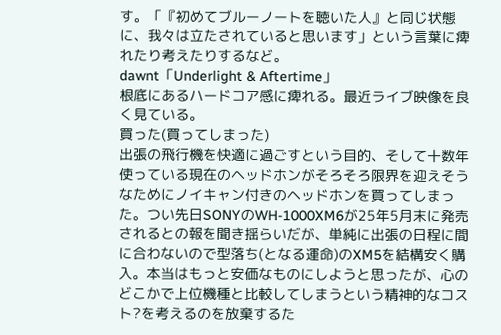す。「『初めてブルーノートを聴いた人』と同じ状態に、我々は立たされていると思います」という言葉に痺れたり考えたりするなど。
dawnt「Underlight & Aftertime」
根底にあるハードコア感に痺れる。最近ライブ映像を良く見ている。
買った(買ってしまった)
出張の飛行機を快適に過ごすという目的、そして十数年使っている現在のヘッドホンがそろそろ限界を迎えそうなためにノイキャン付きのヘッドホンを買ってしまった。つい先日SONYのWH-1000XM6が25年5月末に発売されるとの報を聞き揺らいだが、単純に出張の日程に間に合わないので型落ち(となる運命)のXM5を結構安く購入。本当はもっと安価なものにしようと思ったが、心のどこかで上位機種と比較してしまうという精神的なコスト?を考えるのを放棄するた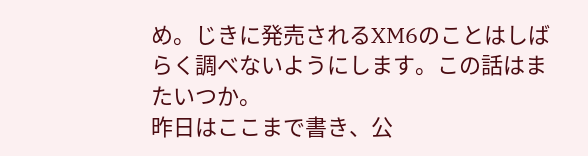め。じきに発売されるXM6のことはしばらく調べないようにします。この話はまたいつか。
昨日はここまで書き、公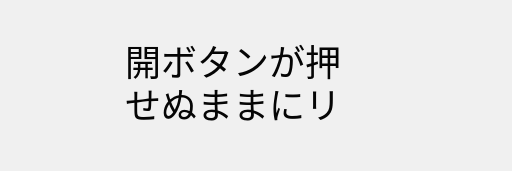開ボタンが押せぬままにリ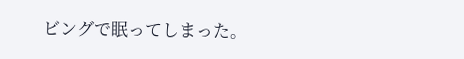ビングで眠ってしまった。